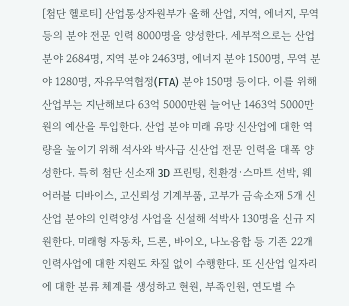[첨단 헬로티] 산업통상자원부가 올해 산업, 지역, 에너지, 무역 등의 분야 전문 인력 8000명을 양성한다. 세부적으로는 산업 분야 2684명, 지역 분야 2463명, 에너지 분야 1500명, 무역 분야 1280명, 자유무역협정(FTA) 분야 150명 등이다. 이를 위해 산업부는 지난해보다 63억 5000만원 늘어난 1463억 5000만원의 예산을 투입한다. 산업 분야 미래 유망 신산업에 대한 역량을 높이기 위해 석사와 박사급 신산업 전문 인력을 대폭 양성한다. 특히 첨단 신소재 3D 프린팅, 친환경·스마트 선박, 웨어러블 디바이스, 고신뢰성 기계부품, 고부가 금속소재 5개 신산업 분야의 인력양성 사업을 신설해 석박사 130명을 신규 지원한다. 미래형 자동차, 드론, 바이오, 나노융합 등 기존 22개 인력사업에 대한 지원도 차질 없이 수행한다. 또 신산업 일자리에 대한 분류 체계를 생성하고 현원, 부족인원, 연도별 수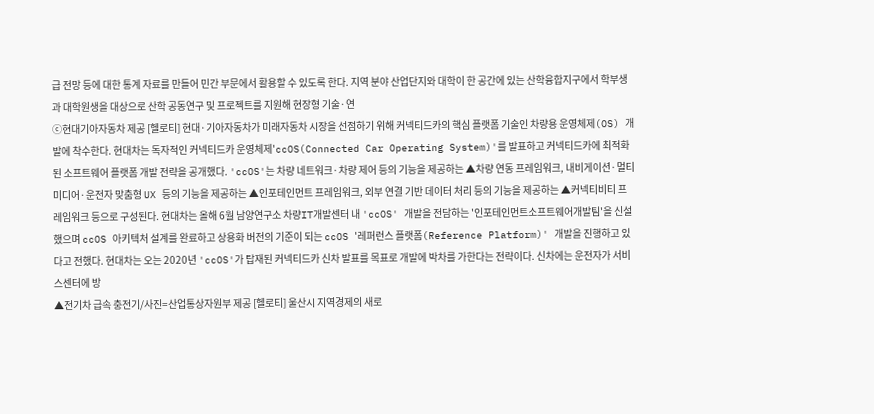급 전망 등에 대한 통계 자료를 만들어 민간 부문에서 활용할 수 있도록 한다. 지역 분야 산업단지와 대학이 한 공간에 있는 산학융합지구에서 학부생과 대학원생을 대상으로 산학 공동연구 및 프로젝트를 지원해 현장형 기술·연
ⓒ현대기아자동차 제공 [헬로티] 현대·기아자동차가 미래자동차 시장을 선점하기 위해 커넥티드카의 핵심 플랫폼 기술인 차량용 운영체제(OS) 개발에 착수한다. 현대차는 독자적인 커넥티드카 운영체제'ccOS(Connected Car Operating System)'를 발표하고 커넥티드카에 최적화된 소프트웨어 플랫폼 개발 전략을 공개했다. 'ccOS'는 차량 네트워크·차량 제어 등의 기능을 제공하는 ▲차량 연동 프레임워크, 내비게이션·멀티미디어·운전자 맞춤형 UX 등의 기능을 제공하는 ▲인포테인먼트 프레임워크, 외부 연결 기반 데이터 처리 등의 기능을 제공하는 ▲커넥티비티 프레임워크 등으로 구성된다. 현대차는 올해 6월 남양연구소 차량IT개발센터 내 'ccOS' 개발을 전담하는 '인포테인먼트소프트웨어개발팀'을 신설했으며 ccOS 아키텍처 설계를 완료하고 상용화 버전의 기준이 되는 ccOS '레퍼런스 플랫폼(Reference Platform)' 개발을 진행하고 있다고 전했다. 현대차는 오는 2020년 'ccOS'가 탑재된 커넥티드카 신차 발표를 목표로 개발에 박차를 가한다는 전략이다. 신차에는 운전자가 서비스센터에 방
▲전기차 급속 충전기/사진=산업통상자원부 제공 [헬로티] 울산시 지역경제의 새로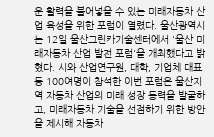운 활력을 불어넣을 수 있는 미래자동차 산업 육성을 위한 포럼이 열렸다. 울산광역시는 12일 울산그린카기술센터에서 '울산 미래자동차 산업 발전 포럼'을 개최했다고 밝혔다. 시와 산업연구원, 대학, 기업체 대표 등 100여명이 참석한 이번 포럼은 울산지역 자동차 산업의 미래 성장 동력을 발굴하고, 미래자동차 기술을 선점하기 위한 방안을 제시해 자동차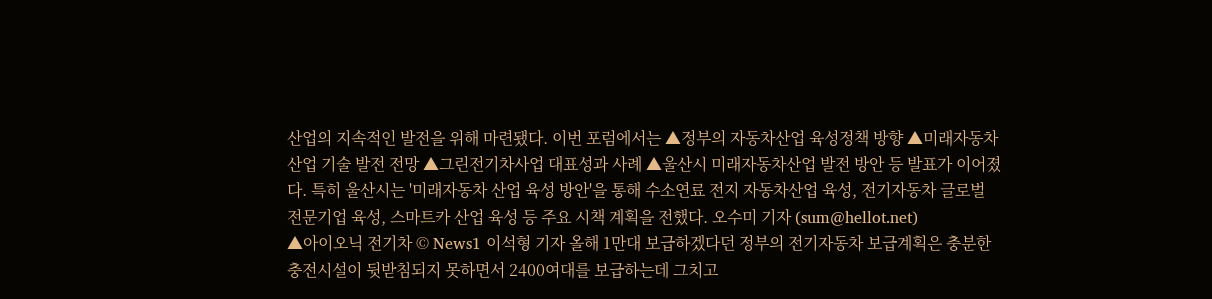산업의 지속적인 발전을 위해 마련됐다. 이번 포럼에서는 ▲정부의 자동차산업 육성정책 방향 ▲미래자동차 산업 기술 발전 전망 ▲그린전기차사업 대표성과 사례 ▲울산시 미래자동차산업 발전 방안 등 발표가 이어졌다. 특히 울산시는 '미래자동차 산업 육성 방안'을 통해 수소연료 전지 자동차산업 육성, 전기자동차 글로벌 전문기업 육성, 스마트카 산업 육성 등 주요 시책 계획을 전했다. 오수미 기자 (sum@hellot.net)
▲아이오닉 전기차 © News1 이석형 기자 올해 1만대 보급하겠다던 정부의 전기자동차 보급계획은 충분한 충전시설이 뒷받침되지 못하면서 2400여대를 보급하는데 그치고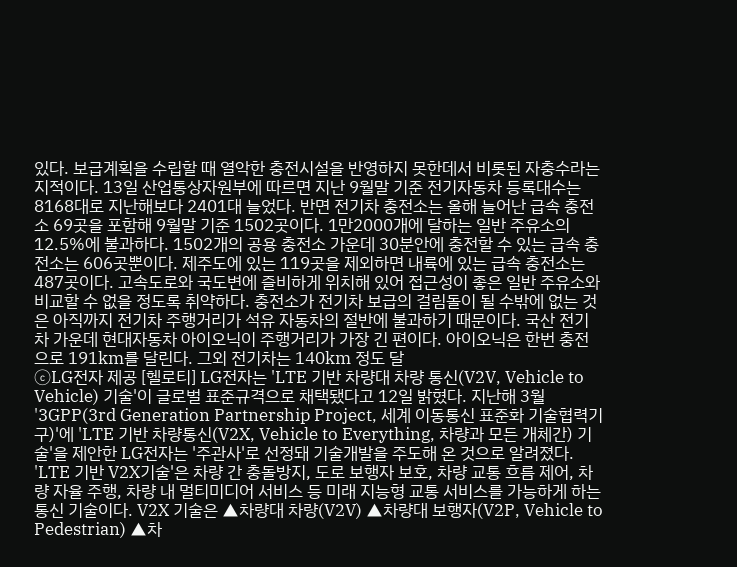있다. 보급계획을 수립할 때 열악한 충전시설을 반영하지 못한데서 비롯된 자충수라는 지적이다. 13일 산업통상자원부에 따르면 지난 9월말 기준 전기자동차 등록대수는 8168대로 지난해보다 2401대 늘었다. 반면 전기차 충전소는 올해 늘어난 급속 충전소 69곳을 포함해 9월말 기준 1502곳이다. 1만2000개에 달하는 일반 주유소의 12.5%에 불과하다. 1502개의 공용 충전소 가운데 30분안에 충전할 수 있는 급속 충전소는 606곳뿐이다. 제주도에 있는 119곳을 제외하면 내륙에 있는 급속 충전소는 487곳이다. 고속도로와 국도변에 즐비하게 위치해 있어 접근성이 좋은 일반 주유소와 비교할 수 없을 정도록 취약하다. 충전소가 전기차 보급의 걸림돌이 될 수밖에 없는 것은 아직까지 전기차 주행거리가 석유 자동차의 절반에 불과하기 때문이다. 국산 전기차 가운데 현대자동차 아이오닉이 주행거리가 가장 긴 편이다. 아이오닉은 한번 충전으로 191km를 달린다. 그외 전기차는 140km 정도 달
ⓒLG전자 제공 [헬로티] LG전자는 'LTE 기반 차량대 차량 통신(V2V, Vehicle to Vehicle) 기술'이 글로벌 표준규격으로 채택됐다고 12일 밝혔다. 지난해 3월 '3GPP(3rd Generation Partnership Project, 세계 이동통신 표준화 기술협력기구)'에 'LTE 기반 차량통신(V2X, Vehicle to Everything, 차량과 모든 개체간) 기술'을 제안한 LG전자는 '주관사'로 선정돼 기술개발을 주도해 온 것으로 알려졌다. 'LTE 기반 V2X기술'은 차량 간 충돌방지, 도로 보행자 보호, 차량 교통 흐름 제어, 차량 자율 주행, 차량 내 멀티미디어 서비스 등 미래 지능형 교통 서비스를 가능하게 하는 통신 기술이다. V2X 기술은 ▲차량대 차량(V2V) ▲차량대 보행자(V2P, Vehicle to Pedestrian) ▲차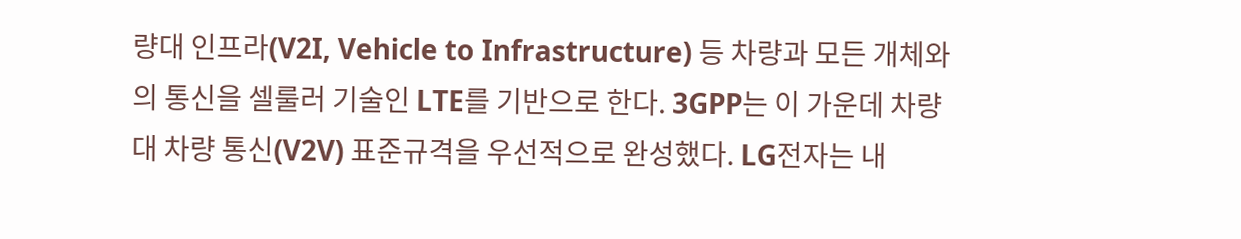량대 인프라(V2I, Vehicle to Infrastructure) 등 차량과 모든 개체와의 통신을 셀룰러 기술인 LTE를 기반으로 한다. 3GPP는 이 가운데 차량대 차량 통신(V2V) 표준규격을 우선적으로 완성했다. LG전자는 내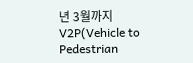년 3월까지 V2P(Vehicle to Pedestrian